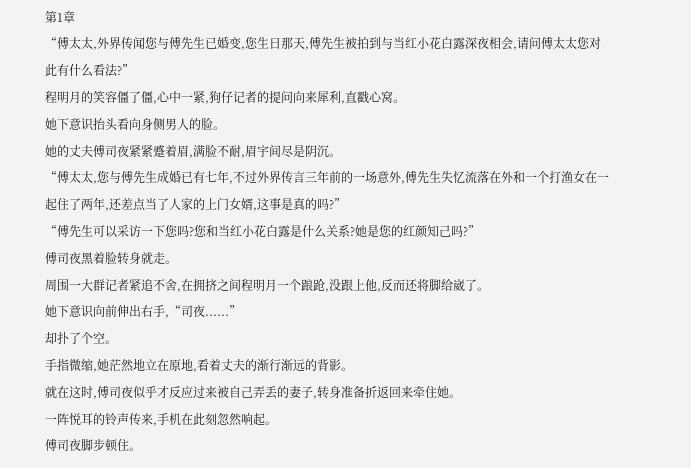第1章
“傅太太,外界传闻您与傅先生已婚变,您生日那天,傅先生被拍到与当红小花白露深夜相会,请问傅太太您对此有什么看法?”
程明月的笑容僵了僵,心中一紧,狗仔记者的提问向来犀利,直戳心窝。
她下意识抬头看向身侧男人的脸。
她的丈夫傅司夜紧紧蹙着眉,满脸不耐,眉宇间尽是阴沉。
“傅太太,您与傅先生成婚已有七年,不过外界传言三年前的一场意外,傅先生失忆流落在外和一个打渔女在一起住了两年,还差点当了人家的上门女婿,这事是真的吗?”
“傅先生可以采访一下您吗?您和当红小花白露是什么关系?她是您的红颜知己吗?”
傅司夜黑着脸转身就走。
周围一大群记者紧追不舍,在拥挤之间程明月一个踉跄,没跟上他,反而还将脚给崴了。
她下意识向前伸出右手,“司夜......”
却扑了个空。
手指微缩,她茫然地立在原地,看着丈夫的渐行渐远的背影。
就在这时,傅司夜似乎才反应过来被自己弄丢的妻子,转身准备折返回来牵住她。
一阵悦耳的铃声传来,手机在此刻忽然响起。
傅司夜脚步顿住。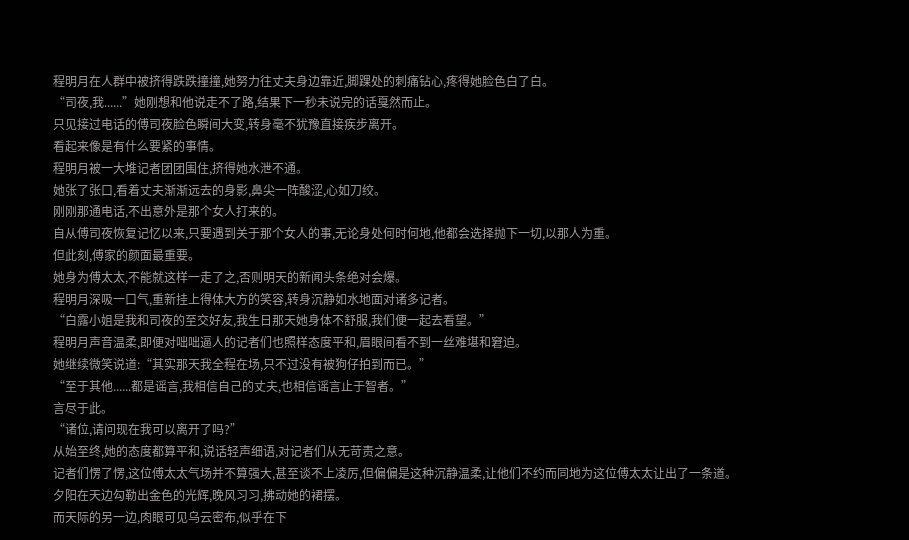程明月在人群中被挤得跌跌撞撞,她努力往丈夫身边靠近,脚踝处的刺痛钻心,疼得她脸色白了白。
“司夜,我......”她刚想和他说走不了路,结果下一秒未说完的话戛然而止。
只见接过电话的傅司夜脸色瞬间大变,转身毫不犹豫直接疾步离开。
看起来像是有什么要紧的事情。
程明月被一大堆记者团团围住,挤得她水泄不通。
她张了张口,看着丈夫渐渐远去的身影,鼻尖一阵酸涩,心如刀绞。
刚刚那通电话,不出意外是那个女人打来的。
自从傅司夜恢复记忆以来,只要遇到关于那个女人的事,无论身处何时何地,他都会选择抛下一切,以那人为重。
但此刻,傅家的颜面最重要。
她身为傅太太,不能就这样一走了之,否则明天的新闻头条绝对会爆。
程明月深吸一口气,重新挂上得体大方的笑容,转身沉静如水地面对诸多记者。
“白露小姐是我和司夜的至交好友,我生日那天她身体不舒服,我们便一起去看望。”
程明月声音温柔,即便对咄咄逼人的记者们也照样态度平和,眉眼间看不到一丝难堪和窘迫。
她继续微笑说道:“其实那天我全程在场,只不过没有被狗仔拍到而已。”
“至于其他......都是谣言,我相信自己的丈夫,也相信谣言止于智者。”
言尽于此。
“诸位,请问现在我可以离开了吗?”
从始至终,她的态度都算平和,说话轻声细语,对记者们从无苛责之意。
记者们愣了愣,这位傅太太气场并不算强大,甚至谈不上凌厉,但偏偏是这种沉静温柔,让他们不约而同地为这位傅太太让出了一条道。
夕阳在天边勾勒出金色的光辉,晚风习习,拂动她的裙摆。
而天际的另一边,肉眼可见乌云密布,似乎在下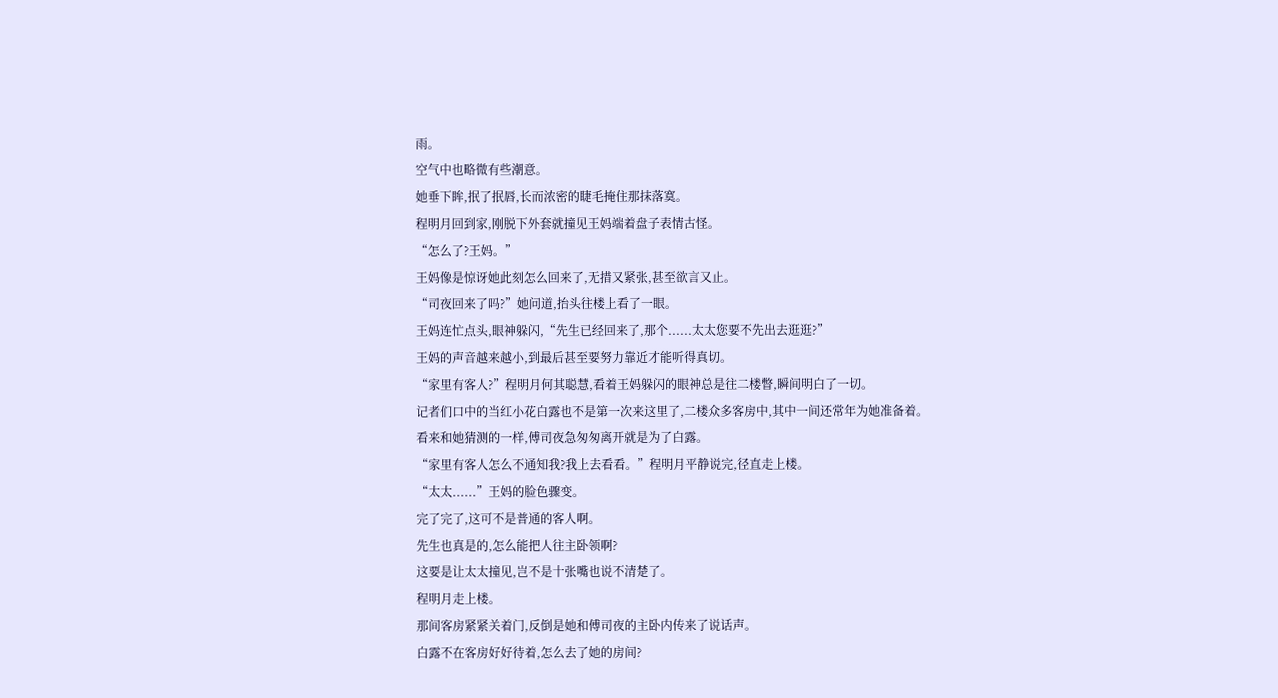雨。
空气中也略微有些潮意。
她垂下眸,抿了抿唇,长而浓密的睫毛掩住那抹落寞。
程明月回到家,刚脱下外套就撞见王妈端着盘子表情古怪。
“怎么了?王妈。”
王妈像是惊讶她此刻怎么回来了,无措又紧张,甚至欲言又止。
“司夜回来了吗?”她问道,抬头往楼上看了一眼。
王妈连忙点头,眼神躲闪,“先生已经回来了,那个......太太您要不先出去逛逛?”
王妈的声音越来越小,到最后甚至要努力靠近才能听得真切。
“家里有客人?”程明月何其聪慧,看着王妈躲闪的眼神总是往二楼瞥,瞬间明白了一切。
记者们口中的当红小花白露也不是第一次来这里了,二楼众多客房中,其中一间还常年为她准备着。
看来和她猜测的一样,傅司夜急匆匆离开就是为了白露。
“家里有客人怎么不通知我?我上去看看。”程明月平静说完,径直走上楼。
“太太......”王妈的脸色骤变。
完了完了,这可不是普通的客人啊。
先生也真是的,怎么能把人往主卧领啊?
这要是让太太撞见,岂不是十张嘴也说不清楚了。
程明月走上楼。
那间客房紧紧关着门,反倒是她和傅司夜的主卧内传来了说话声。
白露不在客房好好待着,怎么去了她的房间?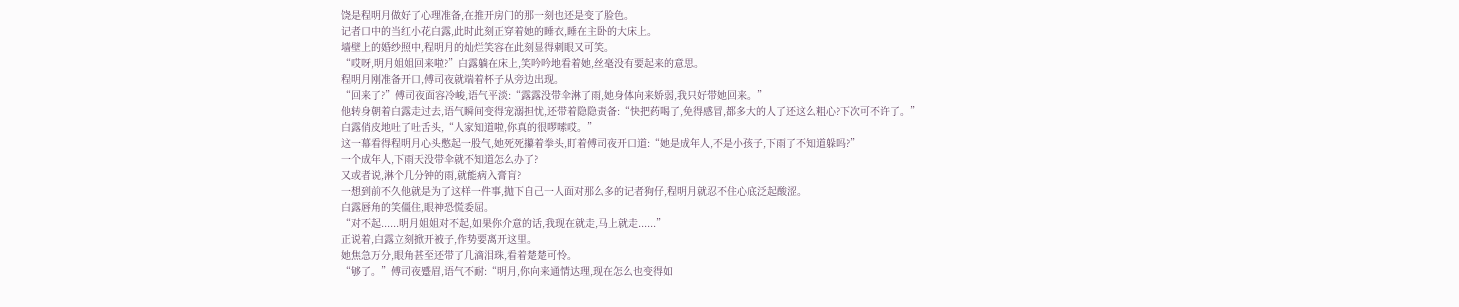饶是程明月做好了心理准备,在推开房门的那一刻也还是变了脸色。
记者口中的当红小花白露,此时此刻正穿着她的睡衣,睡在主卧的大床上。
墙壁上的婚纱照中,程明月的灿烂笑容在此刻显得刺眼又可笑。
“哎呀,明月姐姐回来啦?”白露躺在床上,笑吟吟地看着她,丝毫没有要起来的意思。
程明月刚准备开口,傅司夜就端着杯子从旁边出现。
“回来了?”傅司夜面容冷峻,语气平淡:“露露没带伞淋了雨,她身体向来娇弱,我只好带她回来。”
他转身朝着白露走过去,语气瞬间变得宠溺担忧,还带着隐隐责备:“快把药喝了,免得感冒,都多大的人了还这么粗心?下次可不许了。”
白露俏皮地吐了吐舌头,“人家知道啦,你真的很啰嗦哎。”
这一幕看得程明月心头憋起一股气,她死死攥着拳头,盯着傅司夜开口道:“她是成年人,不是小孩子,下雨了不知道躲吗?”
一个成年人,下雨天没带伞就不知道怎么办了?
又或者说,淋个几分钟的雨,就能病入膏肓?
一想到前不久他就是为了这样一件事,抛下自己一人面对那么多的记者狗仔,程明月就忍不住心底泛起酸涩。
白露唇角的笑僵住,眼神恐慌委屈。
“对不起......明月姐姐对不起,如果你介意的话,我现在就走,马上就走......”
正说着,白露立刻掀开被子,作势要离开这里。
她焦急万分,眼角甚至还带了几滴泪珠,看着楚楚可怜。
“够了。”傅司夜蹙眉,语气不耐:“明月,你向来通情达理,现在怎么也变得如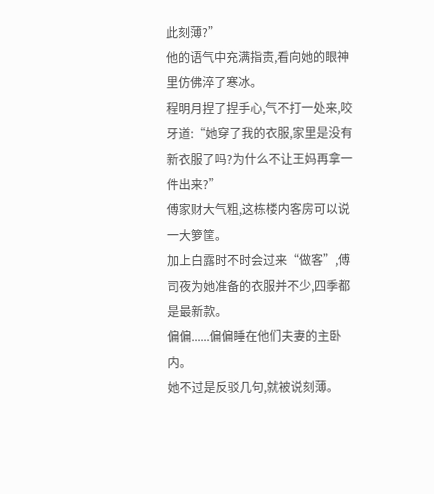此刻薄?”
他的语气中充满指责,看向她的眼神里仿佛淬了寒冰。
程明月捏了捏手心,气不打一处来,咬牙道:“她穿了我的衣服,家里是没有新衣服了吗?为什么不让王妈再拿一件出来?”
傅家财大气粗,这栋楼内客房可以说一大箩筐。
加上白露时不时会过来“做客”,傅司夜为她准备的衣服并不少,四季都是最新款。
偏偏......偏偏睡在他们夫妻的主卧内。
她不过是反驳几句,就被说刻薄。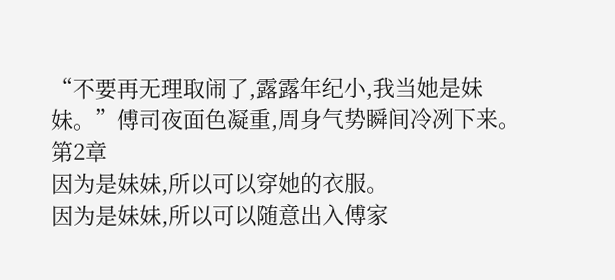“不要再无理取闹了,露露年纪小,我当她是妹妹。”傅司夜面色凝重,周身气势瞬间冷冽下来。
第2章
因为是妹妹,所以可以穿她的衣服。
因为是妹妹,所以可以随意出入傅家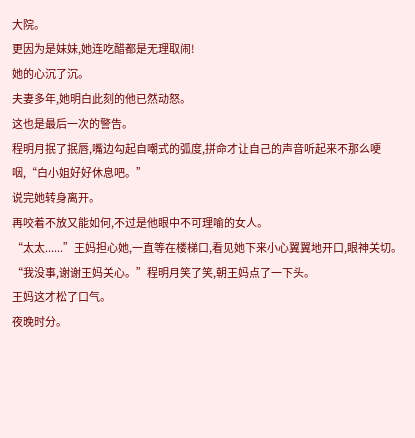大院。
更因为是妹妹,她连吃醋都是无理取闹!
她的心沉了沉。
夫妻多年,她明白此刻的他已然动怒。
这也是最后一次的警告。
程明月抿了抿唇,嘴边勾起自嘲式的弧度,拼命才让自己的声音听起来不那么哽咽,“白小姐好好休息吧。”
说完她转身离开。
再咬着不放又能如何,不过是他眼中不可理喻的女人。
“太太......”王妈担心她,一直等在楼梯口,看见她下来小心翼翼地开口,眼神关切。
“我没事,谢谢王妈关心。”程明月笑了笑,朝王妈点了一下头。
王妈这才松了口气。
夜晚时分。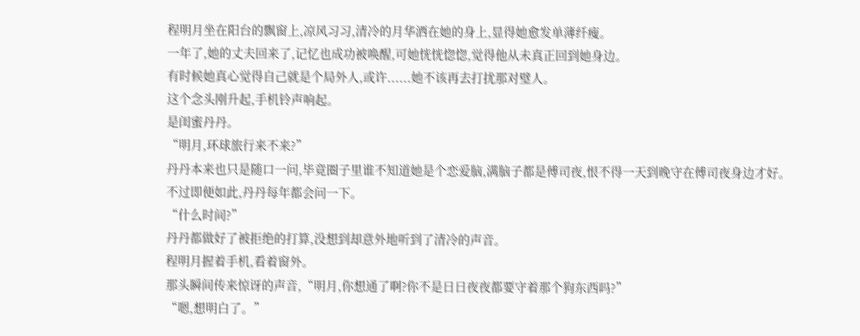程明月坐在阳台的飘窗上,凉风习习,清冷的月华洒在她的身上,显得她愈发单薄纤瘦。
一年了,她的丈夫回来了,记忆也成功被唤醒,可她恍恍惚惚,觉得他从未真正回到她身边。
有时候她真心觉得自己就是个局外人,或许......她不该再去打扰那对璧人。
这个念头刚升起,手机铃声响起。
是闺蜜丹丹。
“明月,环球旅行来不来?”
丹丹本来也只是随口一问,毕竟圈子里谁不知道她是个恋爱脑,满脑子都是傅司夜,恨不得一天到晚守在傅司夜身边才好。
不过即便如此,丹丹每年都会问一下。
“什么时间?”
丹丹都做好了被拒绝的打算,没想到却意外地听到了清冷的声音。
程明月握着手机,看着窗外。
那头瞬间传来惊讶的声音,“明月,你想通了啊?你不是日日夜夜都要守着那个狗东西吗?”
“嗯,想明白了。”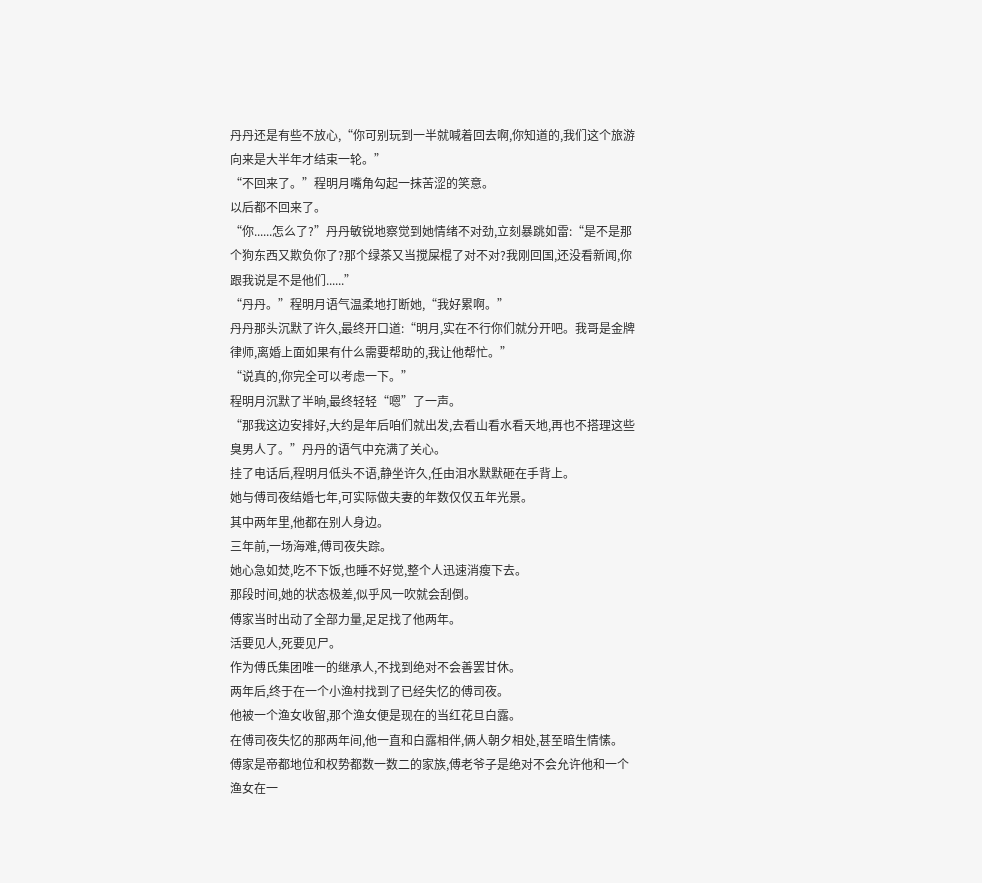丹丹还是有些不放心,“你可别玩到一半就喊着回去啊,你知道的,我们这个旅游向来是大半年才结束一轮。”
“不回来了。”程明月嘴角勾起一抹苦涩的笑意。
以后都不回来了。
“你......怎么了?”丹丹敏锐地察觉到她情绪不对劲,立刻暴跳如雷:“是不是那个狗东西又欺负你了?那个绿茶又当搅屎棍了对不对?我刚回国,还没看新闻,你跟我说是不是他们......”
“丹丹。”程明月语气温柔地打断她,“我好累啊。”
丹丹那头沉默了许久,最终开口道:“明月,实在不行你们就分开吧。我哥是金牌律师,离婚上面如果有什么需要帮助的,我让他帮忙。”
“说真的,你完全可以考虑一下。”
程明月沉默了半晌,最终轻轻“嗯”了一声。
“那我这边安排好,大约是年后咱们就出发,去看山看水看天地,再也不搭理这些臭男人了。”丹丹的语气中充满了关心。
挂了电话后,程明月低头不语,静坐许久,任由泪水默默砸在手背上。
她与傅司夜结婚七年,可实际做夫妻的年数仅仅五年光景。
其中两年里,他都在别人身边。
三年前,一场海难,傅司夜失踪。
她心急如焚,吃不下饭,也睡不好觉,整个人迅速消瘦下去。
那段时间,她的状态极差,似乎风一吹就会刮倒。
傅家当时出动了全部力量,足足找了他两年。
活要见人,死要见尸。
作为傅氏集团唯一的继承人,不找到绝对不会善罢甘休。
两年后,终于在一个小渔村找到了已经失忆的傅司夜。
他被一个渔女收留,那个渔女便是现在的当红花旦白露。
在傅司夜失忆的那两年间,他一直和白露相伴,俩人朝夕相处,甚至暗生情愫。
傅家是帝都地位和权势都数一数二的家族,傅老爷子是绝对不会允许他和一个渔女在一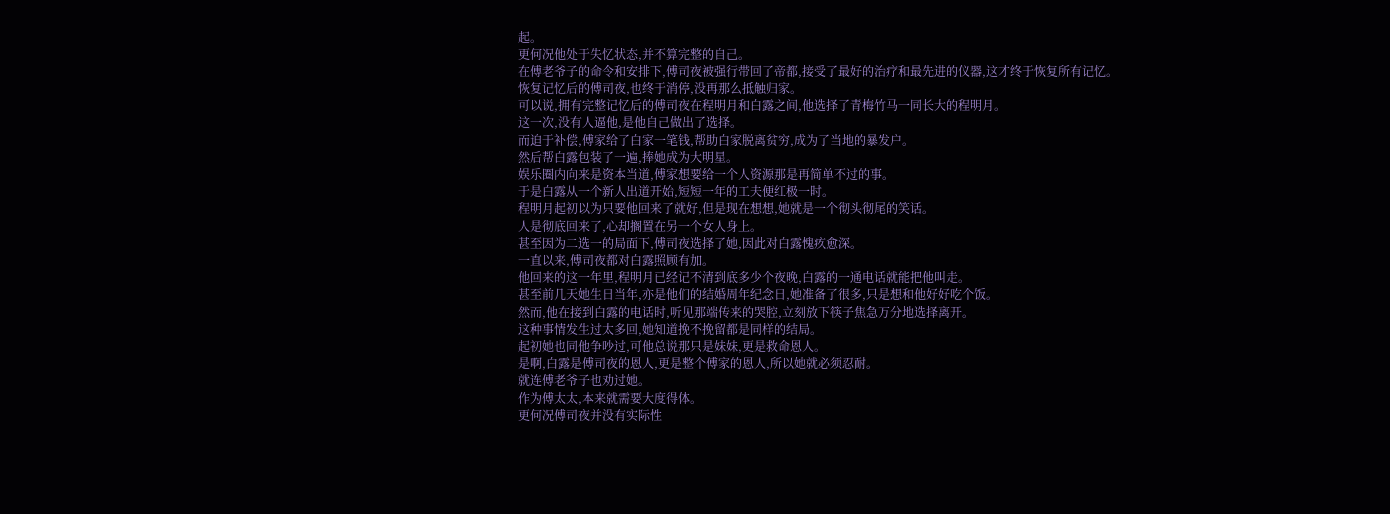起。
更何况他处于失忆状态,并不算完整的自己。
在傅老爷子的命令和安排下,傅司夜被强行带回了帝都,接受了最好的治疗和最先进的仪器,这才终于恢复所有记忆。
恢复记忆后的傅司夜,也终于消停,没再那么抵触归家。
可以说,拥有完整记忆后的傅司夜在程明月和白露之间,他选择了青梅竹马一同长大的程明月。
这一次,没有人逼他,是他自己做出了选择。
而迫于补偿,傅家给了白家一笔钱,帮助白家脱离贫穷,成为了当地的暴发户。
然后帮白露包装了一遍,捧她成为大明星。
娱乐圈内向来是资本当道,傅家想要给一个人资源那是再简单不过的事。
于是白露从一个新人出道开始,短短一年的工夫便红极一时。
程明月起初以为只要他回来了就好,但是现在想想,她就是一个彻头彻尾的笑话。
人是彻底回来了,心却搁置在另一个女人身上。
甚至因为二选一的局面下,傅司夜选择了她,因此对白露愧疚愈深。
一直以来,傅司夜都对白露照顾有加。
他回来的这一年里,程明月已经记不清到底多少个夜晚,白露的一通电话就能把他叫走。
甚至前几天她生日当年,亦是他们的结婚周年纪念日,她准备了很多,只是想和他好好吃个饭。
然而,他在接到白露的电话时,听见那端传来的哭腔,立刻放下筷子焦急万分地选择离开。
这种事情发生过太多回,她知道挽不挽留都是同样的结局。
起初她也同他争吵过,可他总说那只是妹妹,更是救命恩人。
是啊,白露是傅司夜的恩人,更是整个傅家的恩人,所以她就必须忍耐。
就连傅老爷子也劝过她。
作为傅太太,本来就需要大度得体。
更何况傅司夜并没有实际性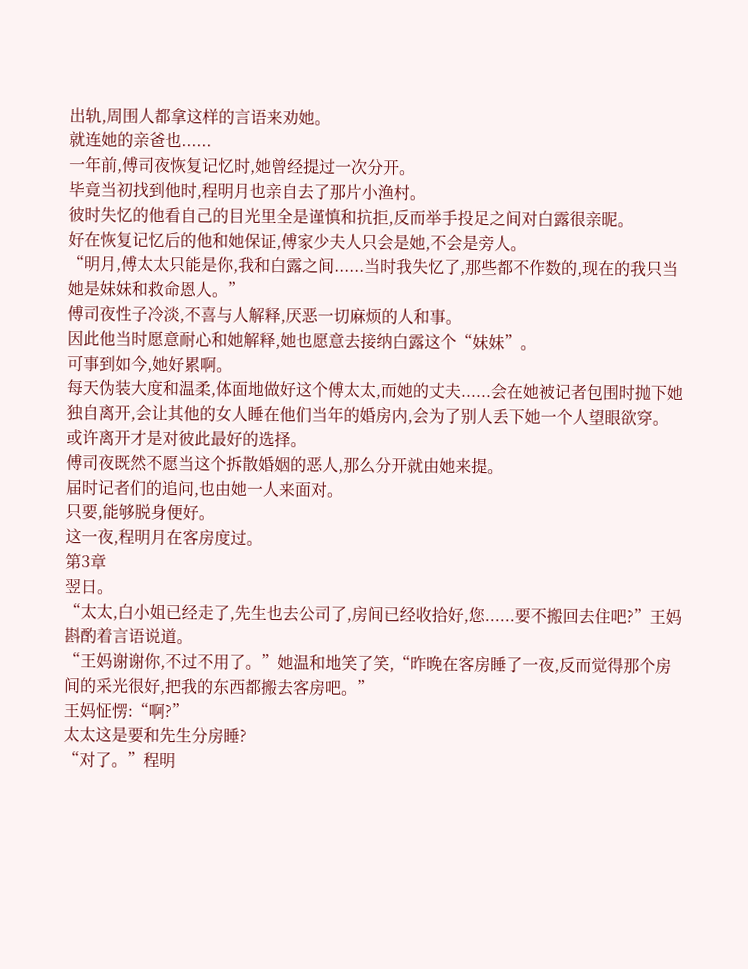出轨,周围人都拿这样的言语来劝她。
就连她的亲爸也......
一年前,傅司夜恢复记忆时,她曾经提过一次分开。
毕竟当初找到他时,程明月也亲自去了那片小渔村。
彼时失忆的他看自己的目光里全是谨慎和抗拒,反而举手投足之间对白露很亲昵。
好在恢复记忆后的他和她保证,傅家少夫人只会是她,不会是旁人。
“明月,傅太太只能是你,我和白露之间......当时我失忆了,那些都不作数的,现在的我只当她是妹妹和救命恩人。”
傅司夜性子冷淡,不喜与人解释,厌恶一切麻烦的人和事。
因此他当时愿意耐心和她解释,她也愿意去接纳白露这个“妹妹”。
可事到如今,她好累啊。
每天伪装大度和温柔,体面地做好这个傅太太,而她的丈夫......会在她被记者包围时抛下她独自离开,会让其他的女人睡在他们当年的婚房内,会为了别人丢下她一个人望眼欲穿。
或许离开才是对彼此最好的选择。
傅司夜既然不愿当这个拆散婚姻的恶人,那么分开就由她来提。
届时记者们的追问,也由她一人来面对。
只要,能够脱身便好。
这一夜,程明月在客房度过。
第3章
翌日。
“太太,白小姐已经走了,先生也去公司了,房间已经收拾好,您......要不搬回去住吧?”王妈斟酌着言语说道。
“王妈谢谢你,不过不用了。”她温和地笑了笑,“昨晚在客房睡了一夜,反而觉得那个房间的采光很好,把我的东西都搬去客房吧。”
王妈怔愣:“啊?”
太太这是要和先生分房睡?
“对了。”程明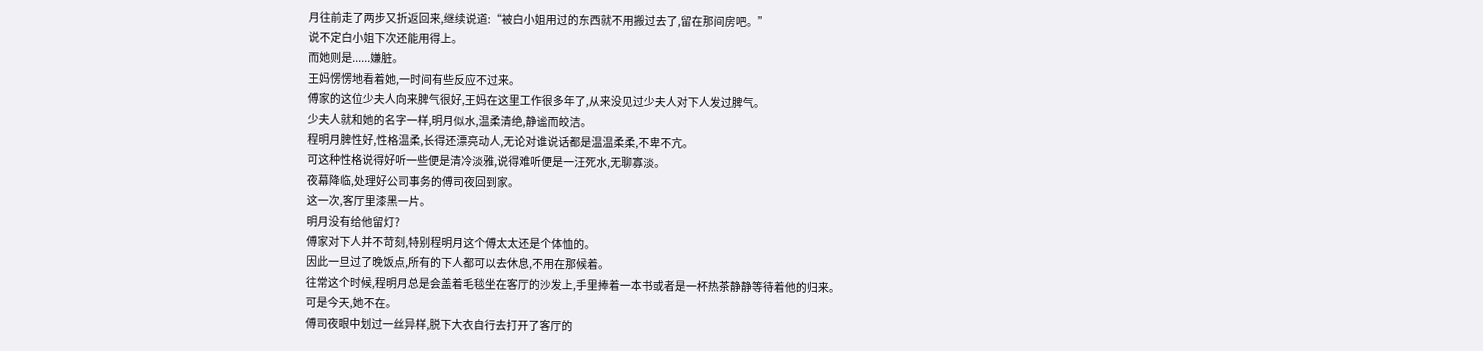月往前走了两步又折返回来,继续说道:“被白小姐用过的东西就不用搬过去了,留在那间房吧。”
说不定白小姐下次还能用得上。
而她则是......嫌脏。
王妈愣愣地看着她,一时间有些反应不过来。
傅家的这位少夫人向来脾气很好,王妈在这里工作很多年了,从来没见过少夫人对下人发过脾气。
少夫人就和她的名字一样,明月似水,温柔清绝,静谧而皎洁。
程明月脾性好,性格温柔,长得还漂亮动人,无论对谁说话都是温温柔柔,不卑不亢。
可这种性格说得好听一些便是清冷淡雅,说得难听便是一汪死水,无聊寡淡。
夜幕降临,处理好公司事务的傅司夜回到家。
这一次,客厅里漆黑一片。
明月没有给他留灯?
傅家对下人并不苛刻,特别程明月这个傅太太还是个体恤的。
因此一旦过了晚饭点,所有的下人都可以去休息,不用在那候着。
往常这个时候,程明月总是会盖着毛毯坐在客厅的沙发上,手里捧着一本书或者是一杯热茶静静等待着他的归来。
可是今天,她不在。
傅司夜眼中划过一丝异样,脱下大衣自行去打开了客厅的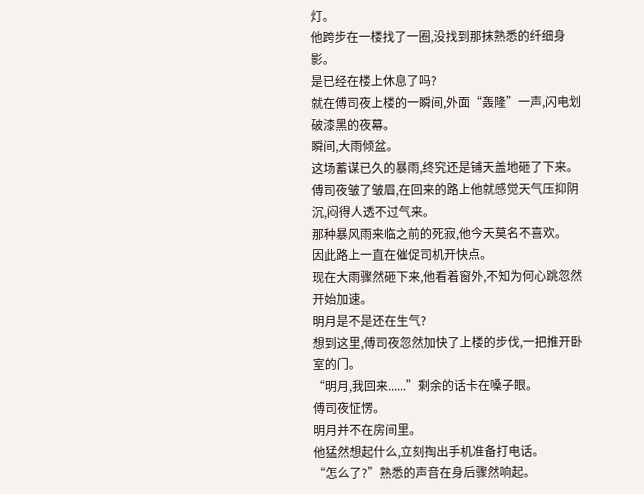灯。
他跨步在一楼找了一圈,没找到那抹熟悉的纤细身影。
是已经在楼上休息了吗?
就在傅司夜上楼的一瞬间,外面“轰隆”一声,闪电划破漆黑的夜幕。
瞬间,大雨倾盆。
这场蓄谋已久的暴雨,终究还是铺天盖地砸了下来。
傅司夜皱了皱眉,在回来的路上他就感觉天气压抑阴沉,闷得人透不过气来。
那种暴风雨来临之前的死寂,他今天莫名不喜欢。
因此路上一直在催促司机开快点。
现在大雨骤然砸下来,他看着窗外,不知为何心跳忽然开始加速。
明月是不是还在生气?
想到这里,傅司夜忽然加快了上楼的步伐,一把推开卧室的门。
“明月,我回来......”剩余的话卡在嗓子眼。
傅司夜怔愣。
明月并不在房间里。
他猛然想起什么,立刻掏出手机准备打电话。
“怎么了?”熟悉的声音在身后骤然响起。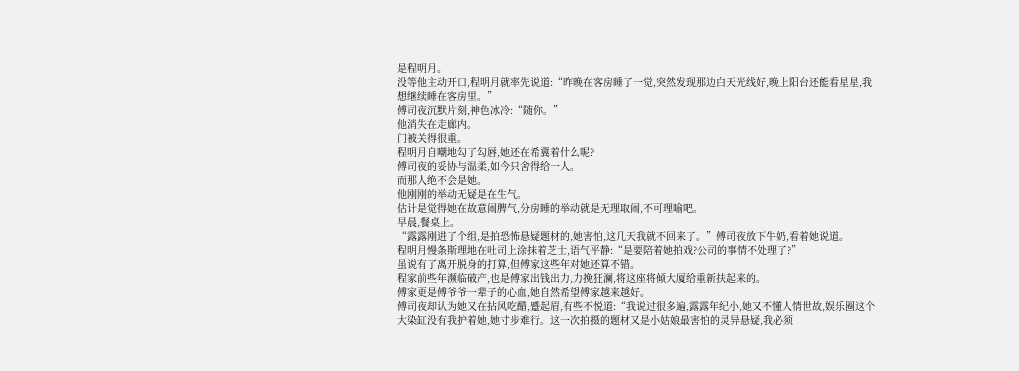是程明月。
没等他主动开口,程明月就率先说道:“昨晚在客房睡了一觉,突然发现那边白天光线好,晚上阳台还能看星星,我想继续睡在客房里。”
傅司夜沉默片刻,神色冰冷:“随你。”
他消失在走廊内。
门被关得很重。
程明月自嘲地勾了勾唇,她还在希冀着什么呢?
傅司夜的妥协与温柔,如今只舍得给一人。
而那人绝不会是她。
他刚刚的举动无疑是在生气。
估计是觉得她在故意闹脾气,分房睡的举动就是无理取闹,不可理喻吧。
早晨,餐桌上。
“露露刚进了个组,是拍恐怖悬疑题材的,她害怕,这几天我就不回来了。”傅司夜放下牛奶,看着她说道。
程明月慢条斯理地在吐司上涂抹着芝士,语气平静:“是要陪着她拍戏?公司的事情不处理了?”
虽说有了离开脱身的打算,但傅家这些年对她还算不错。
程家前些年濒临破产,也是傅家出钱出力,力挽狂澜,将这座将倾大厦给重新扶起来的。
傅家更是傅爷爷一辈子的心血,她自然希望傅家越来越好。
傅司夜却认为她又在拈风吃醋,蹙起眉,有些不悦道:“我说过很多遍,露露年纪小,她又不懂人情世故,娱乐圈这个大染缸没有我护着她,她寸步难行。这一次拍摄的题材又是小姑娘最害怕的灵异悬疑,我必须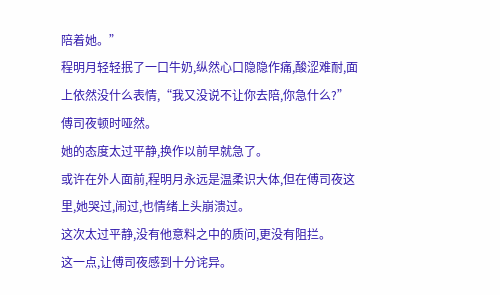陪着她。”
程明月轻轻抿了一口牛奶,纵然心口隐隐作痛,酸涩难耐,面上依然没什么表情,“我又没说不让你去陪,你急什么?”
傅司夜顿时哑然。
她的态度太过平静,换作以前早就急了。
或许在外人面前,程明月永远是温柔识大体,但在傅司夜这里,她哭过,闹过,也情绪上头崩溃过。
这次太过平静,没有他意料之中的质问,更没有阻拦。
这一点,让傅司夜感到十分诧异。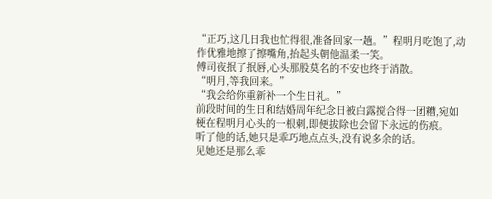“正巧,这几日我也忙得很,准备回家一趟。”程明月吃饱了,动作优雅地擦了擦嘴角,抬起头朝他温柔一笑。
傅司夜抿了抿唇,心头那股莫名的不安也终于消散。
“明月,等我回来。”
“我会给你重新补一个生日礼。”
前段时间的生日和结婚周年纪念日被白露搅合得一团糟,宛如梗在程明月心头的一根刺,即便拔除也会留下永远的伤痕。
听了他的话,她只是乖巧地点点头,没有说多余的话。
见她还是那么乖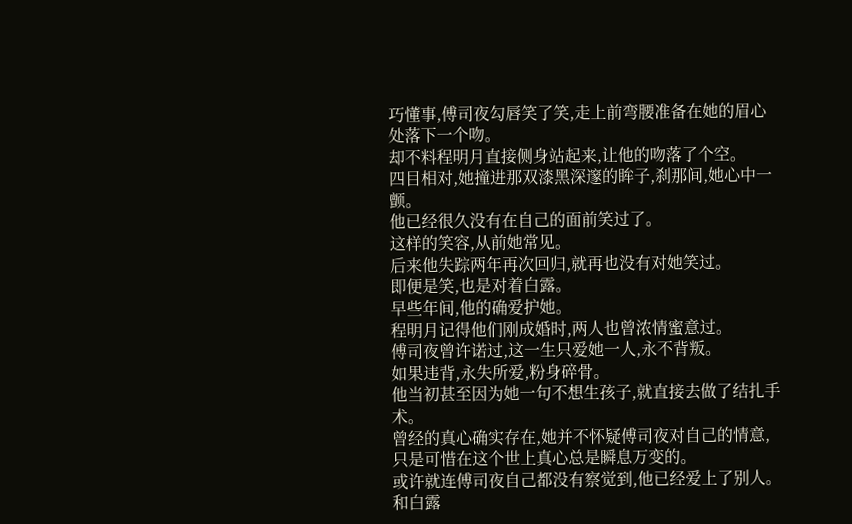巧懂事,傅司夜勾唇笑了笑,走上前弯腰准备在她的眉心处落下一个吻。
却不料程明月直接侧身站起来,让他的吻落了个空。
四目相对,她撞进那双漆黑深邃的眸子,刹那间,她心中一颤。
他已经很久没有在自己的面前笑过了。
这样的笑容,从前她常见。
后来他失踪两年再次回归,就再也没有对她笑过。
即便是笑,也是对着白露。
早些年间,他的确爱护她。
程明月记得他们刚成婚时,两人也曾浓情蜜意过。
傅司夜曾许诺过,这一生只爱她一人,永不背叛。
如果违背,永失所爱,粉身碎骨。
他当初甚至因为她一句不想生孩子,就直接去做了结扎手术。
曾经的真心确实存在,她并不怀疑傅司夜对自己的情意,只是可惜在这个世上真心总是瞬息万变的。
或许就连傅司夜自己都没有察觉到,他已经爱上了别人。
和白露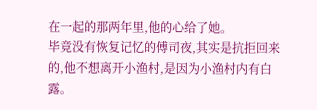在一起的那两年里,他的心给了她。
毕竟没有恢复记忆的傅司夜,其实是抗拒回来的,他不想离开小渔村,是因为小渔村内有白露。